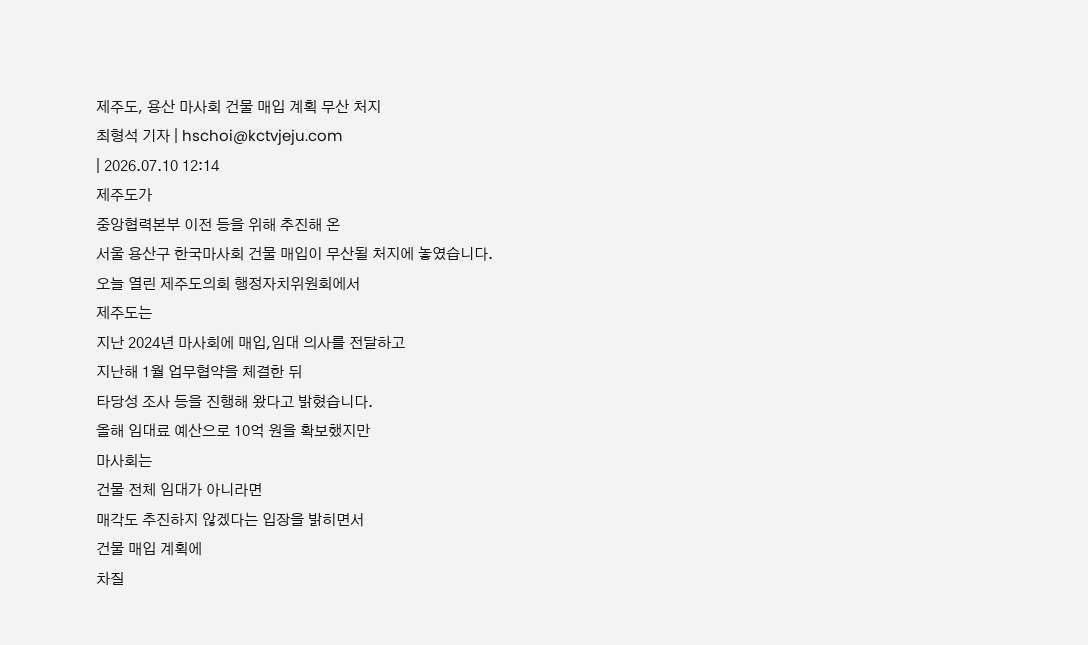제주도, 용산 마사회 건물 매입 계획 무산 처지
최형석 기자 | hschoi@kctvjeju.com
| 2026.07.10 12:14
제주도가
중앙협력본부 이전 등을 위해 추진해 온
서울 용산구 한국마사회 건물 매입이 무산될 처지에 놓였습니다.
오늘 열린 제주도의회 행정자치위원회에서
제주도는
지난 2024년 마사회에 매입,임대 의사를 전달하고
지난해 1월 업무협약을 체결한 뒤
타당성 조사 등을 진행해 왔다고 밝혔습니다.
올해 임대료 예산으로 10억 원을 확보했지만
마사회는
건물 전체 임대가 아니라면
매각도 추진하지 않겠다는 입장을 밝히면서
건물 매입 계획에
차질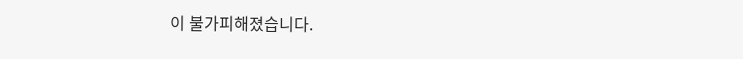이 불가피해졌습니다.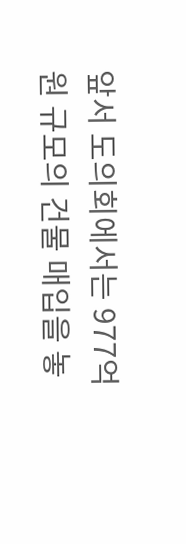앞서 도의회에서는 977억 원 규모의 건물 매입을 놓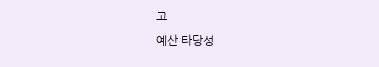고
예산 타당성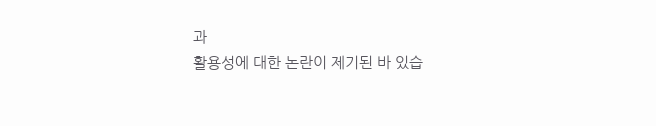과
활용성에 대한 논란이 제기된 바 있습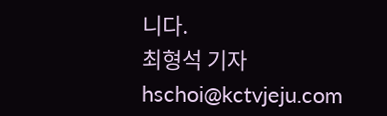니다.
최형석 기자
hschoi@kctvjeju.com